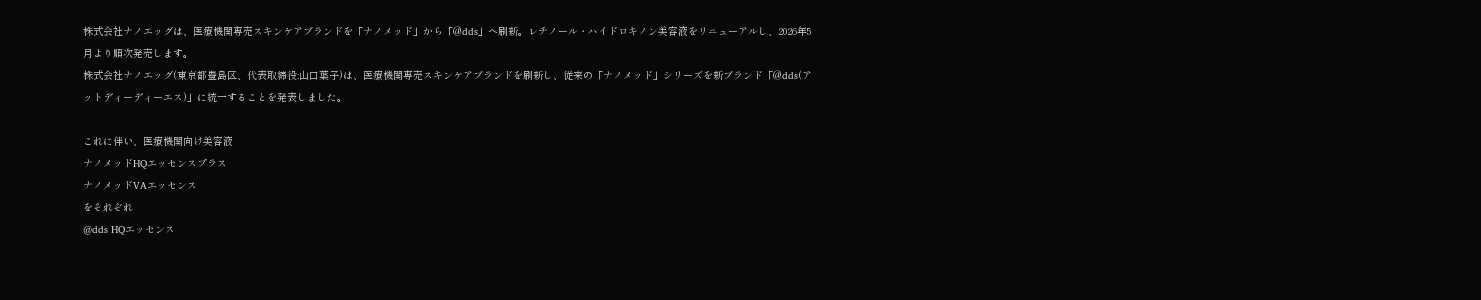株式会社ナノエッグは、医療機関専売スキンケアブランドを「ナノメッド」から「@dds」へ刷新。レチノール・ハイドロキノン美容液をリニューアルし、2026年5月より順次発売します。
株式会社ナノエッグ(東京都豊島区、代表取締役:山口葉子)は、医療機関専売スキンケアブランドを刷新し、従来の「ナノメッド」シリーズを新ブランド「@dds(アットディーディーエス)」に統一することを発表しました。

これに伴い、医療機関向け美容液
ナノメッドHQエッセンスプラス
ナノメッドVAエッセンス
をそれぞれ
@dds HQエッセンス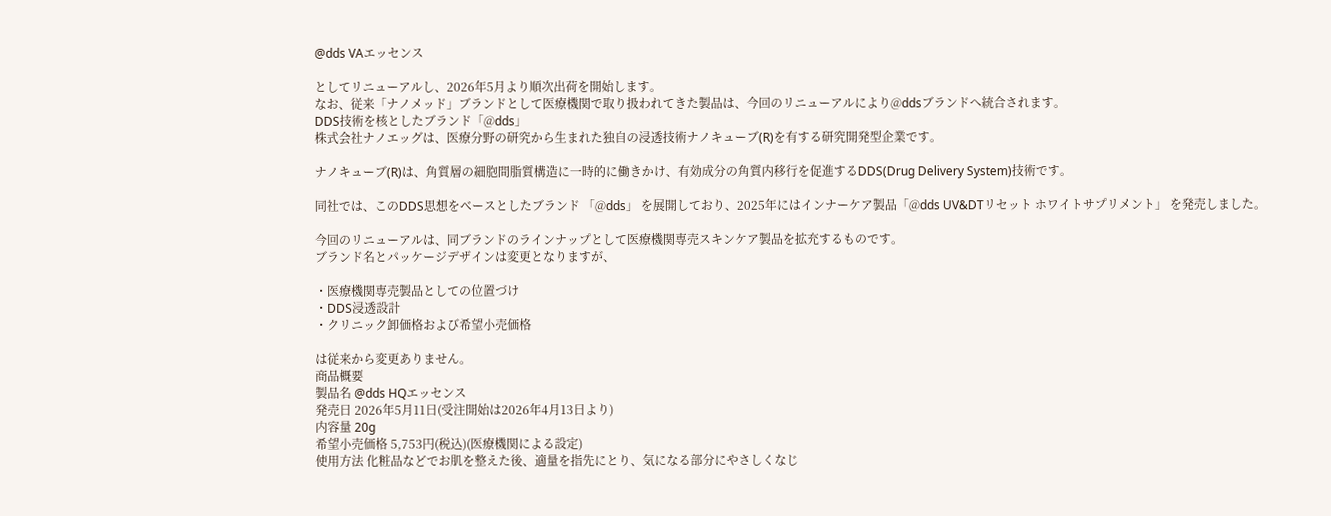@dds VAエッセンス

としてリニューアルし、2026年5月より順次出荷を開始します。
なお、従来「ナノメッド」ブランドとして医療機関で取り扱われてきた製品は、今回のリニューアルにより@ddsブランドへ統合されます。
DDS技術を核としたブランド「@dds」
株式会社ナノエッグは、医療分野の研究から生まれた独自の浸透技術ナノキューブ(R)を有する研究開発型企業です。

ナノキューブ(R)は、角質層の細胞間脂質構造に一時的に働きかけ、有効成分の角質内移行を促進するDDS(Drug Delivery System)技術です。

同社では、このDDS思想をベースとしたブランド 「@dds」 を展開しており、2025年にはインナーケア製品「@dds UV&DTリセット ホワイトサプリメント」 を発売しました。

今回のリニューアルは、同ブランドのラインナップとして医療機関専売スキンケア製品を拡充するものです。
ブランド名とパッケージデザインは変更となりますが、

・医療機関専売製品としての位置づけ
・DDS浸透設計
・クリニック卸価格および希望小売価格

は従来から変更ありません。
商品概要
製品名 @dds HQエッセンス
発売日 2026年5月11日(受注開始は2026年4月13日より)
内容量 20g
希望小売価格 5,753円(税込)(医療機関による設定)
使用方法 化粧品などでお肌を整えた後、適量を指先にとり、気になる部分にやさしくなじ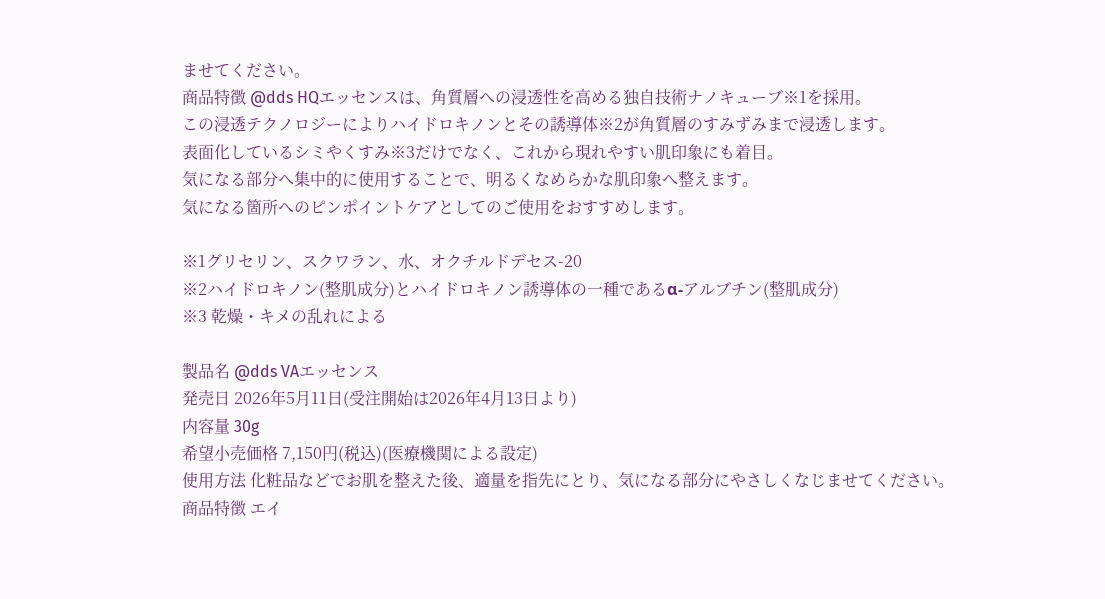ませてください。
商品特徴 @dds HQエッセンスは、角質層への浸透性を高める独自技術ナノキューブ※1を採用。
この浸透テクノロジーによりハイドロキノンとその誘導体※2が角質層のすみずみまで浸透します。
表面化しているシミやくすみ※3だけでなく、これから現れやすい肌印象にも着目。
気になる部分へ集中的に使用することで、明るくなめらかな肌印象へ整えます。
気になる箇所へのピンポイントケアとしてのご使用をおすすめします。

※1グリセリン、スクワラン、水、オクチルドデセス-20
※2ハイドロキノン(整肌成分)とハイドロキノン誘導体の一種であるα-アルブチン(整肌成分)
※3 乾燥・キメの乱れによる

製品名 @dds VAエッセンス
発売日 2026年5月11日(受注開始は2026年4月13日より)
内容量 30g
希望小売価格 7,150円(税込)(医療機関による設定)
使用方法 化粧品などでお肌を整えた後、適量を指先にとり、気になる部分にやさしくなじませてください。
商品特徴 エイ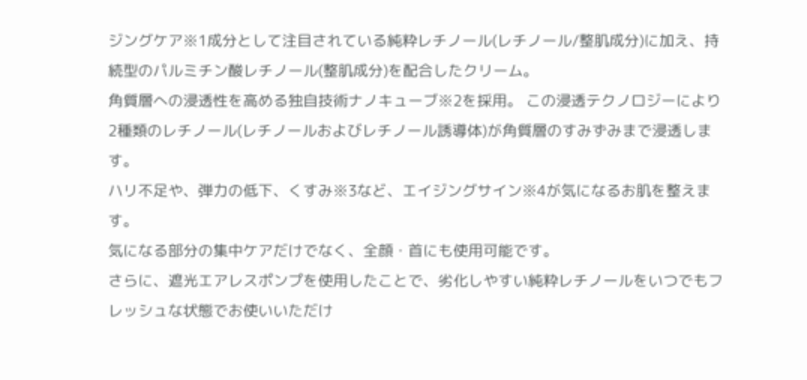ジングケア※1成分として注目されている純粋レチノール(レチノール/整肌成分)に加え、持続型のパルミチン酸レチノール(整肌成分)を配合したクリーム。
角質層への浸透性を高める独自技術ナノキューブ※2を採用。 この浸透テクノロジーにより2種類のレチノール(レチノールおよびレチノール誘導体)が角質層のすみずみまで浸透します。
ハリ不足や、弾力の低下、くすみ※3など、エイジングサイン※4が気になるお肌を整えます。
気になる部分の集中ケアだけでなく、全顔・首にも使用可能です。
さらに、遮光エアレスポンプを使用したことで、劣化しやすい純粋レチノールをいつでもフレッシュな状態でお使いいただけ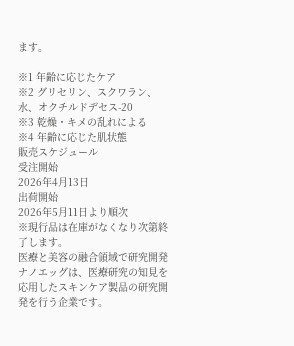ます。

※1 年齢に応じたケア
※2 グリセリン、スクワラン、水、オクチルドデセス-20
※3 乾燥・キメの乱れによる
※4 年齢に応じた肌状態
販売スケジュール
受注開始
2026年4月13日
出荷開始
2026年5月11日より順次
※現行品は在庫がなくなり次第終了します。
医療と美容の融合領域で研究開発
ナノエッグは、医療研究の知見を応用したスキンケア製品の研究開発を行う企業です。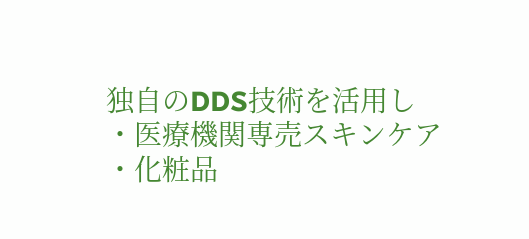独自のDDS技術を活用し
・医療機関専売スキンケア
・化粧品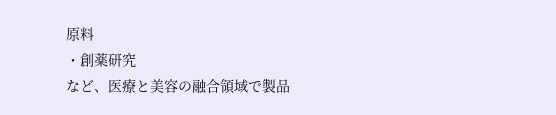原料
・創薬研究
など、医療と美容の融合領域で製品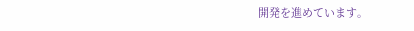開発を進めています。